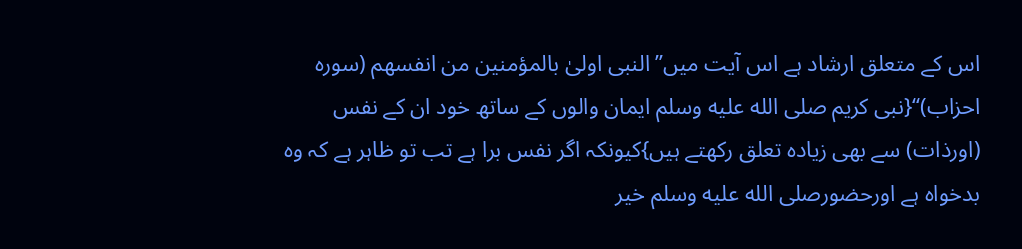اس کے متعلق ارشاد ہے اس آیت میں’’النبی اولیٰ بالمؤمنین من انفسھم (سورہ احزاب)‘‘{نبی کریم صلى الله عليه وسلم ایمان والوں کے ساتھ خود ان کے نفس (اورذات) سے بھی زیادہ تعلق رکھتے ہیں}کیونکہ اگر نفس برا ہے تب تو ظاہر ہے کہ وہ بدخواہ ہے اورحضورصلى الله عليه وسلم خیر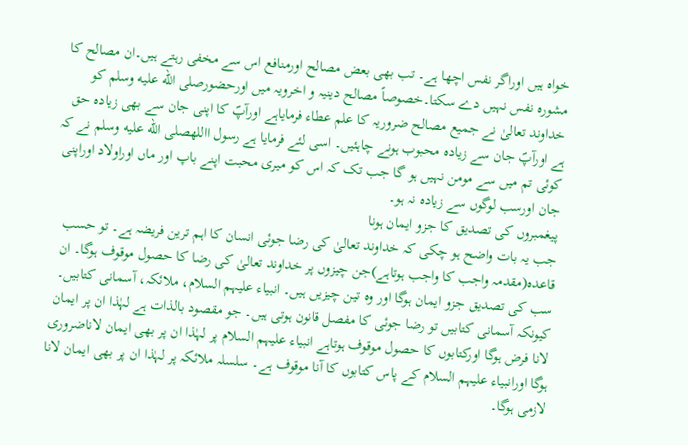خواہ ہیں اوراگر نفس اچھا ہے۔ تب بھی بعض مصالح اورمنافع اس سے مخفی رہتے ہیں۔ان مصالح کا مشورہ نفس نہیں دے سکتا۔خصوصاً مصالح دینیہ و اخرویہ میں اورحضورصلى الله عليه وسلم کو خداوند تعالیٰ نے جمیع مصالح ضروریہ کا علم عطاء فرمایاہے اورآپؐ کا اپنی جان سے بھی زیادہ حق ہے اورآپؐ جان سے زیادہ محبوب ہونے چاہئیں۔ اسی لئے فرمایا ہے رسول االلهصلى الله عليه وسلم نے کہ کوئی تم میں سے مومن نہیں ہو گا جب تک کہ اس کو میری محبت اپنے باپ اور ماں اوراولاد اوراپنی جان اورسب لوگوں سے زیادہ نہ ہو۔
پیغمبروں کی تصدیق کا جزو ایمان ہونا
جب یہ بات واضح ہو چکی کہ خداوند تعالیٰ کی رضا جوئی انسان کا اہم ترین فریضہ ہے۔ تو حسب قاعدہ(مقدمہ واجب کا واجب ہوتاہے)جن چیزوں پر خداوند تعالیٰ کی رضا کا حصول موقوف ہوگا۔ ان سب کی تصدیق جزو ایمان ہوگا اور وہ تین چیزیں ہیں۔ انبیاء علیہم السلام، ملائکہ، آسمانی کتابیں۔ کیونکہ آسمانی کتابیں تو رضا جوئی کا مفصل قانون ہوتی ہیں۔ جو مقصود بالذات ہے لہٰذا ان پر ایمان لانا فرض ہوگا اورکتابوں کا حصول موقوف ہوتاہے انبیاء علیہم السلام پر لہٰذا ان پر بھی ایمان لاناضروری ہوگا اورانبیاء علیہم السلام کے پاس کتابوں کا آنا موقوف ہے۔ سلسلہ ملائکہ پر لہٰذا ان پر بھی ایمان لانا لازمی ہوگا۔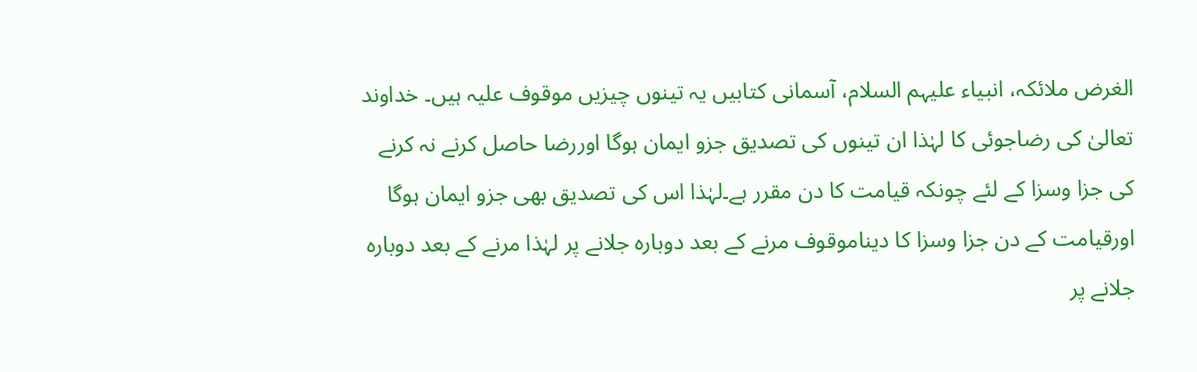الغرض ملائکہ، انبیاء علیہم السلام، آسمانی کتابیں یہ تینوں چیزیں موقوف علیہ ہیں۔ خداوند تعالیٰ کی رضاجوئی کا لہٰذا ان تینوں کی تصدیق جزو ایمان ہوگا اوررضا حاصل کرنے نہ کرنے کی جزا وسزا کے لئے چونکہ قیامت کا دن مقرر ہے۔لہٰذا اس کی تصدیق بھی جزو ایمان ہوگا اورقیامت کے دن جزا وسزا کا دیناموقوف مرنے کے بعد دوبارہ جلانے پر لہٰذا مرنے کے بعد دوبارہ جلانے پر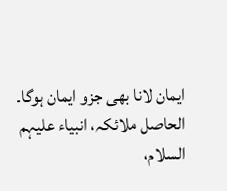ایمان لانا بھی جزو ایمان ہوگا۔
الحاصل ملائکہ، انبیاء علیہم السلام،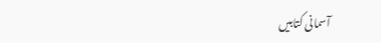آسمانی کتابیں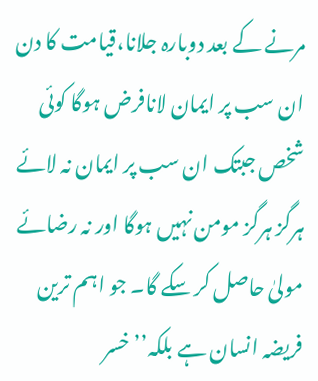مرنے کے بعد دوبارہ جلانا،قیامت کا دن ان سب پر ایمان لانافرض ہوگا کوئی شخص جبتک ان سب پر ایمان نہ لائے ہرگز ہرگز مومن نہیں ہوگا اور نہ رضائے مولیٰ حاصل کر سکے گا۔ جو اہم ترین فریضہ انسان ہے بلکہ’’خسر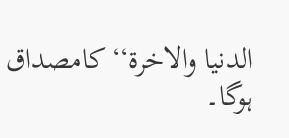الدنیا والاخرۃ‘‘کامصداق ہوگا۔